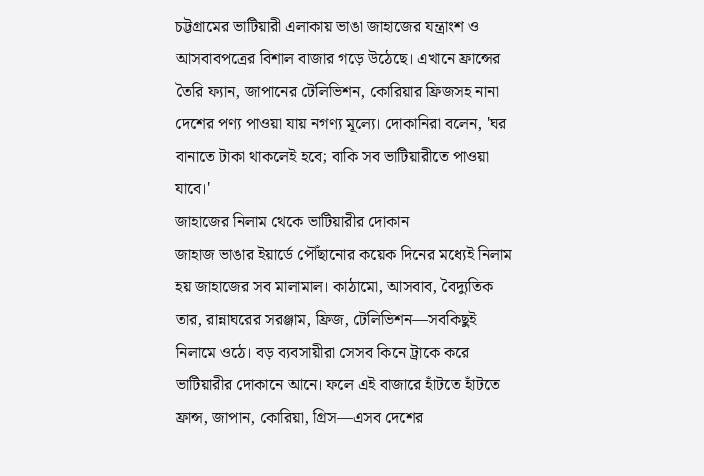চট্টগ্রামের ভাটিয়ারী এলাকায় ভাঙা জাহাজের যন্ত্রাংশ ও আসবাবপত্রের বিশাল বাজার গড়ে উঠেছে। এখানে ফ্রান্সের তৈরি ফ্যান, জাপানের টেলিভিশন, কোরিয়ার ফ্রিজসহ নানা দেশের পণ্য পাওয়া যায় নগণ্য মূল্যে। দোকানিরা বলেন, 'ঘর বানাতে টাকা থাকলেই হবে; বাকি সব ভাটিয়ারীতে পাওয়া যাবে।'
জাহাজের নিলাম থেকে ভাটিয়ারীর দোকান
জাহাজ ভাঙার ইয়ার্ডে পৌঁছানোর কয়েক দিনের মধ্যেই নিলাম হয় জাহাজের সব মালামাল। কাঠামো, আসবাব, বৈদ্যুতিক তার, রান্নাঘরের সরঞ্জাম, ফ্রিজ, টেলিভিশন—সবকিছুই নিলামে ওঠে। বড় ব্যবসায়ীরা সেসব কিনে ট্রাকে করে ভাটিয়ারীর দোকানে আনে। ফলে এই বাজারে হাঁটতে হাঁটতে ফ্রান্স, জাপান, কোরিয়া, গ্রিস—এসব দেশের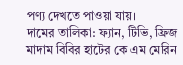পণ্য দেখতে পাওয়া যায়।
দামের তালিকা: ফ্যান, টিভি, ফ্রিজ
মাদাম বিবির হাটের কে এম মেরিন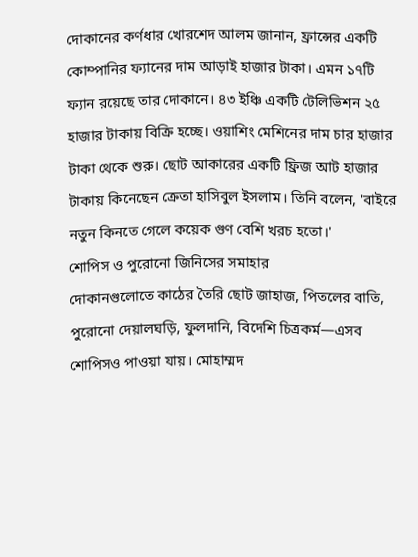দোকানের কর্ণধার খোরশেদ আলম জানান, ফ্রান্সের একটি কোম্পানির ফ্যানের দাম আড়াই হাজার টাকা। এমন ১৭টি ফ্যান রয়েছে তার দোকানে। ৪৩ ইঞ্চি একটি টেলিভিশন ২৫ হাজার টাকায় বিক্রি হচ্ছে। ওয়াশিং মেশিনের দাম চার হাজার টাকা থেকে শুরু। ছোট আকারের একটি ফ্রিজ আট হাজার টাকায় কিনেছেন ক্রেতা হাসিবুল ইসলাম। তিনি বলেন, 'বাইরে নতুন কিনতে গেলে কয়েক গুণ বেশি খরচ হতো।'
শোপিস ও পুরোনো জিনিসের সমাহার
দোকানগুলোতে কাঠের তৈরি ছোট জাহাজ, পিতলের বাতি, পুরোনো দেয়ালঘড়ি, ফুলদানি, বিদেশি চিত্রকর্ম—এসব শোপিসও পাওয়া যায়। মোহাম্মদ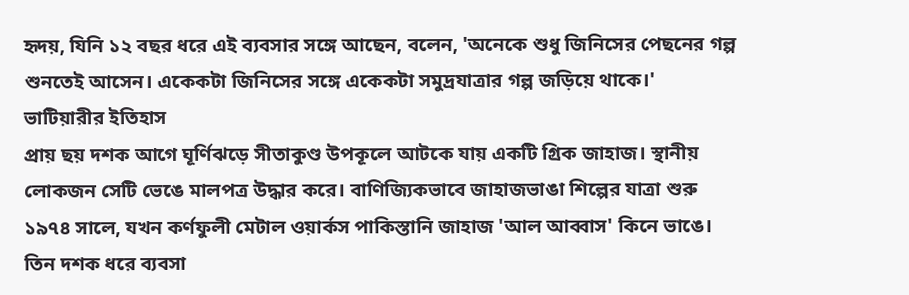হৃদয়, যিনি ১২ বছর ধরে এই ব্যবসার সঙ্গে আছেন, বলেন, 'অনেকে শুধু জিনিসের পেছনের গল্প শুনতেই আসেন। একেকটা জিনিসের সঙ্গে একেকটা সমুদ্রযাত্রার গল্প জড়িয়ে থাকে।'
ভাটিয়ারীর ইতিহাস
প্রায় ছয় দশক আগে ঘূর্ণিঝড়ে সীতাকুণ্ড উপকূলে আটকে যায় একটি গ্রিক জাহাজ। স্থানীয় লোকজন সেটি ভেঙে মালপত্র উদ্ধার করে। বাণিজ্যিকভাবে জাহাজভাঙা শিল্পের যাত্রা শুরু ১৯৭৪ সালে, যখন কর্ণফুলী মেটাল ওয়ার্কস পাকিস্তানি জাহাজ 'আল আব্বাস' কিনে ভাঙে। তিন দশক ধরে ব্যবসা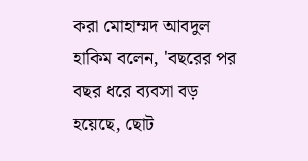করা মোহাম্মদ আবদুল হাকিম বলেন, 'বছরের পর বছর ধরে ব্যবসা বড় হয়েছে, ছোট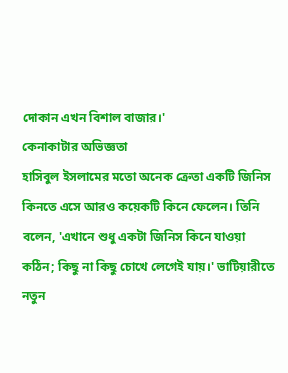দোকান এখন বিশাল বাজার।'
কেনাকাটার অভিজ্ঞতা
হাসিবুল ইসলামের মতো অনেক ক্রেতা একটি জিনিস কিনতে এসে আরও কয়েকটি কিনে ফেলেন। তিনি বলেন, 'এখানে শুধু একটা জিনিস কিনে যাওয়া কঠিন; কিছু না কিছু চোখে লেগেই যায়।' ভাটিয়ারীতে নতুন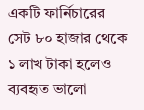একটি ফার্নিচারের সেট ৮০ হাজার থেকে ১ লাখ টাকা হলেও ব্যবহৃত ভালো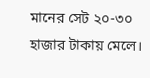মানের সেট ২০-৩০ হাজার টাকায় মেলে।